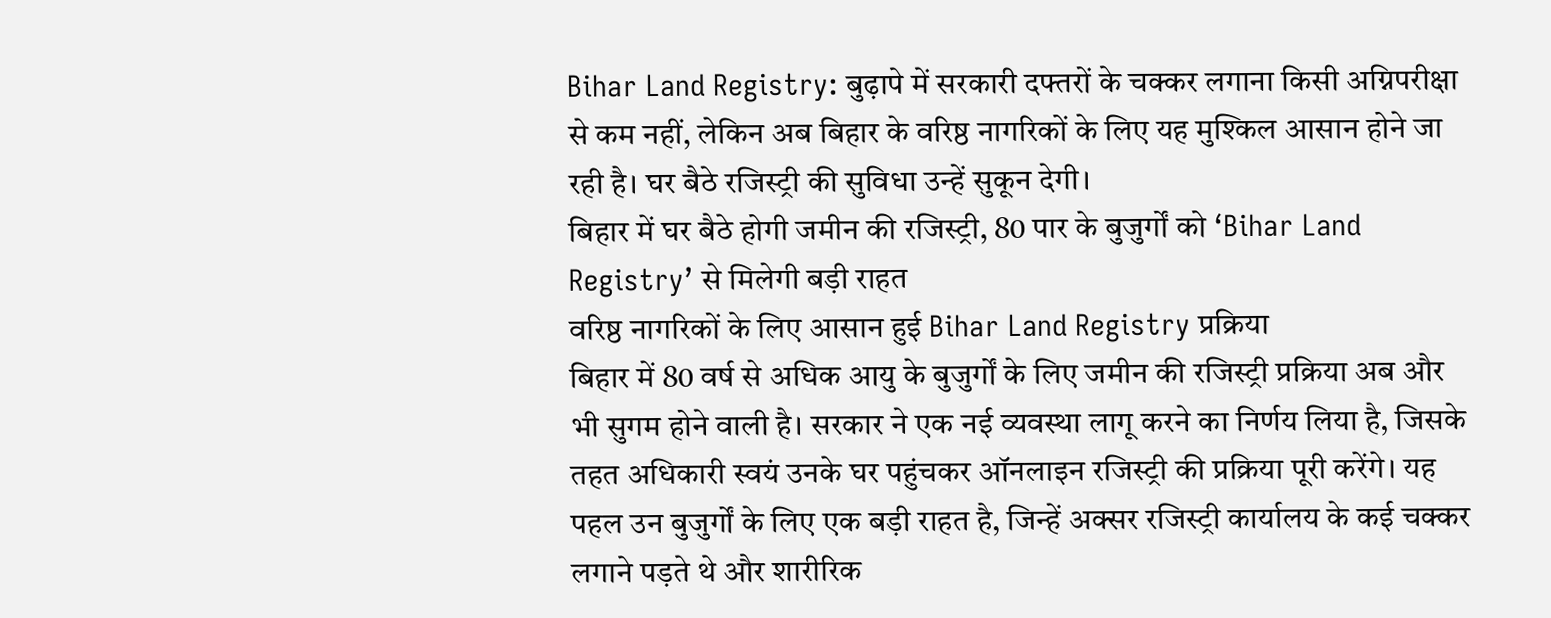Bihar Land Registry: बुढ़ापे में सरकारी दफ्तरों के चक्कर लगाना किसी अग्निपरीक्षा से कम नहीं, लेकिन अब बिहार के वरिष्ठ नागरिकों के लिए यह मुश्किल आसान होने जा रही है। घर बैठे रजिस्ट्री की सुविधा उन्हें सुकून देगी।
बिहार में घर बैठे होगी जमीन की रजिस्ट्री, 80 पार के बुजुर्गों को ‘Bihar Land Registry’ से मिलेगी बड़ी राहत
वरिष्ठ नागरिकों के लिए आसान हुई Bihar Land Registry प्रक्रिया
बिहार में 80 वर्ष से अधिक आयु के बुजुर्गों के लिए जमीन की रजिस्ट्री प्रक्रिया अब और भी सुगम होने वाली है। सरकार ने एक नई व्यवस्था लागू करने का निर्णय लिया है, जिसके तहत अधिकारी स्वयं उनके घर पहुंचकर ऑनलाइन रजिस्ट्री की प्रक्रिया पूरी करेंगे। यह पहल उन बुजुर्गों के लिए एक बड़ी राहत है, जिन्हें अक्सर रजिस्ट्री कार्यालय के कई चक्कर लगाने पड़ते थे और शारीरिक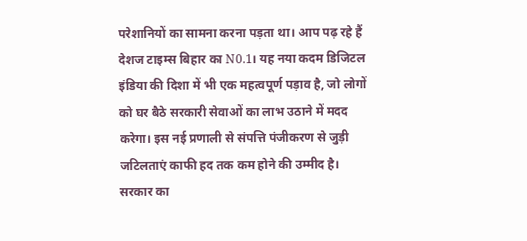परेशानियों का सामना करना पड़ता था। आप पढ़ रहे हैं देशज टाइम्स बिहार का N0.1। यह नया कदम डिजिटल इंडिया की दिशा में भी एक महत्वपूर्ण पड़ाव है, जो लोगों को घर बैठे सरकारी सेवाओं का लाभ उठाने में मदद करेगा। इस नई प्रणाली से संपत्ति पंजीकरण से जुड़ी जटिलताएं काफी हद तक कम होने की उम्मीद है।
सरकार का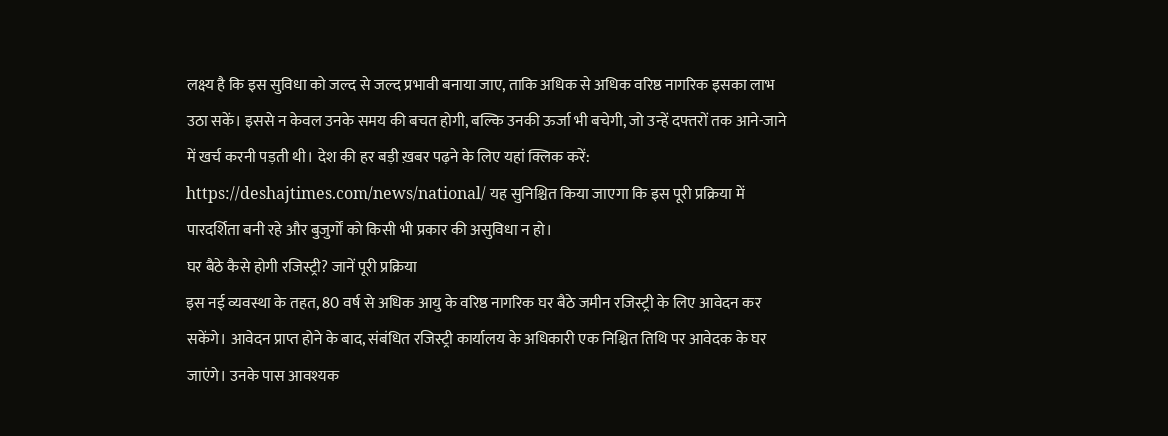लक्ष्य है कि इस सुविधा को जल्द से जल्द प्रभावी बनाया जाए, ताकि अधिक से अधिक वरिष्ठ नागरिक इसका लाभ उठा सकें। इससे न केवल उनके समय की बचत होगी, बल्कि उनकी ऊर्जा भी बचेगी, जो उन्हें दफ्तरों तक आने-जाने में खर्च करनी पड़ती थी। देश की हर बड़ी ख़बर पढ़ने के लिए यहां क्लिक करें: https://deshajtimes.com/news/national/ यह सुनिश्चित किया जाएगा कि इस पूरी प्रक्रिया में पारदर्शिता बनी रहे और बुजुर्गों को किसी भी प्रकार की असुविधा न हो।
घर बैठे कैसे होगी रजिस्ट्री? जानें पूरी प्रक्रिया
इस नई व्यवस्था के तहत, 80 वर्ष से अधिक आयु के वरिष्ठ नागरिक घर बैठे जमीन रजिस्ट्री के लिए आवेदन कर सकेंगे। आवेदन प्राप्त होने के बाद, संबंधित रजिस्ट्री कार्यालय के अधिकारी एक निश्चित तिथि पर आवेदक के घर जाएंगे। उनके पास आवश्यक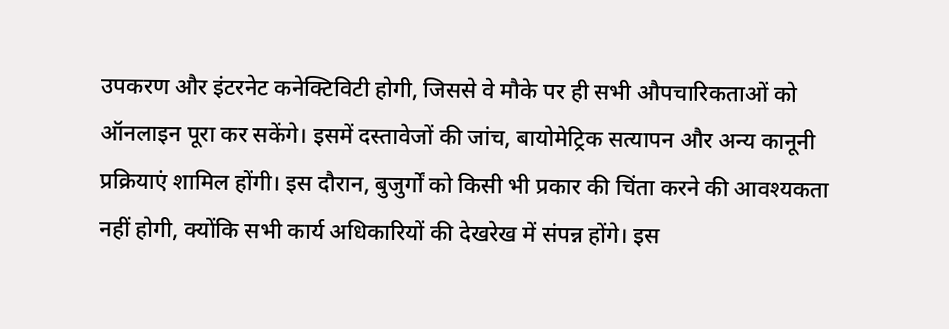उपकरण और इंटरनेट कनेक्टिविटी होगी, जिससे वे मौके पर ही सभी औपचारिकताओं को ऑनलाइन पूरा कर सकेंगे। इसमें दस्तावेजों की जांच, बायोमेट्रिक सत्यापन और अन्य कानूनी प्रक्रियाएं शामिल होंगी। इस दौरान, बुजुर्गों को किसी भी प्रकार की चिंता करने की आवश्यकता नहीं होगी, क्योंकि सभी कार्य अधिकारियों की देखरेख में संपन्न होंगे। इस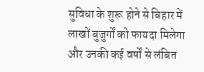सुविधा के शुरू होने से बिहार में लाखों बुजुर्गों को फायदा मिलेगा और उनकी कई वर्षों से लंबित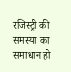रजिस्ट्री की समस्या का समाधान हो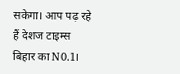सकेगा। आप पढ़ रहे हैं देशज टाइम्स बिहार का N0.1।